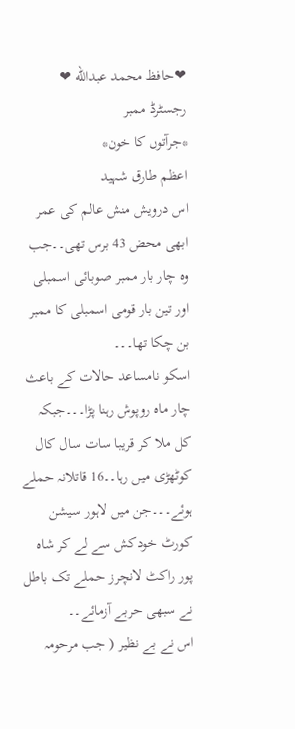❤حافظ محمد عبدالله ❤
رجسٹرڈ ممبر
*جرآتوں کا خون*
اعظم طارق شہید
اس درویش منش عالم کی عمر ابھی محض 43 برس تھی۔۔جب وہ چار بار ممبر صوبائی اسمبلی اور تین بار قومی اسمبلی کا ممبر بن چکا تھا۔۔۔
اسکو نامساعد حالات کے باعث چار ماہ روپوش رہنا پڑا۔۔۔جبکہ کل ملا کر قریبا سات سال کال کوٹھڑی میں رہا۔۔16 قاتلانہ حملے ہوئے۔۔۔جن میں لاہور سیشن کورٹ خودکش سے لے کر شاہ پور راکٹ لانچرز حملے تک باطل نے سبھی حربے آزمائے۔۔
اس نے بے نظیر ( جب مرحومہ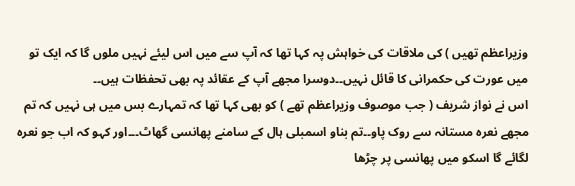وزیراعظم تھیں ) کی ملاقات کی خواہش پہ کہا تھا کہ آپ سے میں اس لیئے نہیں ملوں گا کہ ایک تو میں عورت کی حکمرانی کا قائل نہیں۔۔دوسرا مجھے آپ کے عقائد پہ بھی تحفظات ہیں۔۔
اس نے نواز شریف ( جب موصوف وزیراعظم تھے ) کو بھی کہا تھا کہ تمہارے بس میں ہی نہیں کہ تم مجھے نعرہ مستانہ سے روک پاو۔۔تم بناو اسمبلی ہال کے سامنے پھانسی گھاٹ۔۔۔اور کہو کہ اب جو نعرہ لگائے گا اسکو میں پھانسی پر چڑھا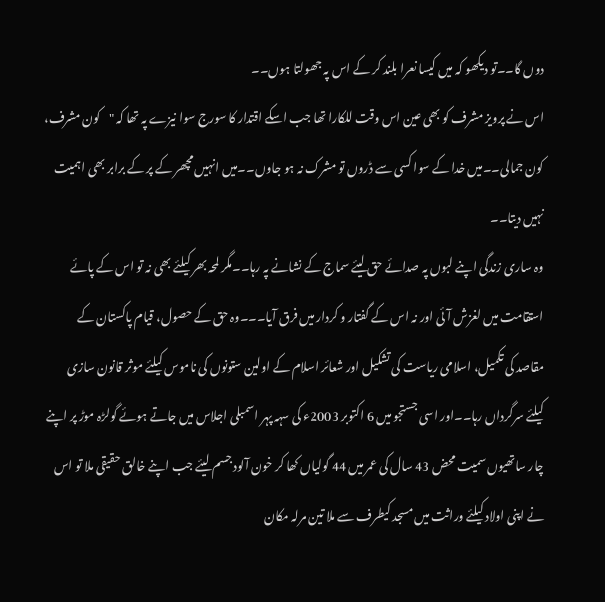دوں گا۔۔تو دیکھو کہ میں کیسا نعرا بلند کر کے اس پہ جھولتا ہوں۔۔
اس نے پرویز مشرف کو بھی عین اس وقت للکارا تھا جب اسکے اقتدار کا سورج سوا نیزے پہ تھا کہ "کون مشرف، کون جمالی۔۔میں خدا کے سوا کسی سے ڈروں تو مشرک نہ ہو جاوں۔۔میں انہیں مچھر کے پر کے برابر بھی اہمیت نہیں دیتا۔۔
وہ ساری زندگی اپنے لبوں پہ صدائے حق لیئے سماج کے نشانے پہ رہا۔۔مگر لمحہ بھر کیلئے بھی نہ تو اس کے پائے استقامت میں لغزش آئی اور نہ اس کے گفتار و کردار میں فرق آیا۔۔۔وہ حق کے حصول، قیام پاکستان کے مقاصد کی تکمیل، اسلامی ریاست کی تشکیل اور شعائر اسلام کے اولین ستونوں کی ناموس کیلئے موثر قانون سازی کیلئے سرگرداں رہا۔۔اور اسی جستجو میں 6 اکتوبر 2003ء کی سہہ پہر اسمبلی اجلاس میں جاتے ہوئے گولڑہ موڑ پر اپنے چار ساتھیوں سمیت محض 43 سال کی عمر میں 44 گولیاں کھا کر خون آلود جسم لیئے جب اپنے خالق حقیقی ملا تو اس نے اپنی اولاد کیلئے وراثت میں مسجد کیطرف سے ملا تین مرلہ مکان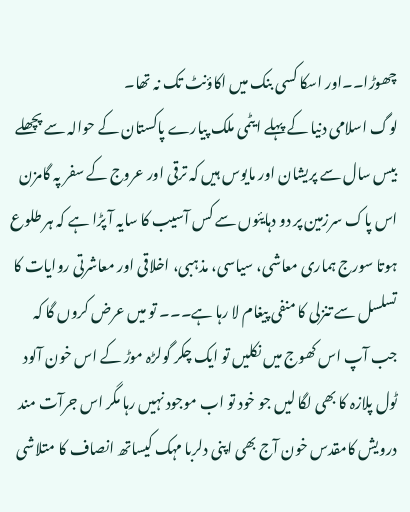چھوڑا۔۔اور اسکا کسی بنک میں اکاؤنٹ تک نہ تھا۔
لوگ اسلامی دنیا کے پہلے ایٹمی ملک پیارے پاکستان کے حوالہ سے پچھلے بیس سال سے پریشان اور مایوس ہیں کہ ترقی اور عروج کے سفر پہ گامزن اس پاک سرزمین پر دو دہایئوں سے کس آسیب کا سایہ آ پڑا ہے کہ ہر طلوع ہوتا سورج ہماری معاشی، سیاسی، مذہبی، اخلاقی اور معاشرتی روایات کا تسلسل سے تنزلی کا منفی پیغام لا رہا ہے۔۔۔ تو میں عرض کروں گا کہ جب آپ اس کھوج میں نکلیں تو ایک چکر گولڑہ موڑ کے اس خون آلود ٹول پلازہ کا بھی لگا لیں جو خود تو اب موجود نہیں رہا مگر اس جرآت مند درویش کامقدس خون آج بھی اپنی دلربا مہک کیساتھ انصاف کا متلاشی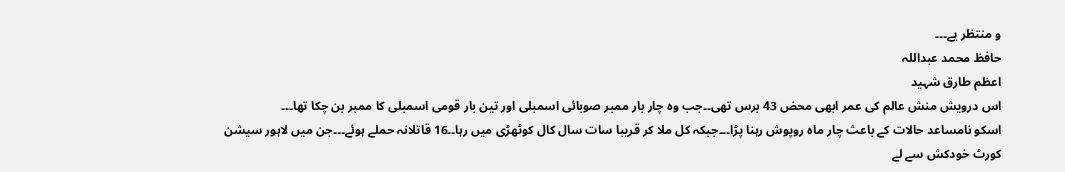و منتظر یے۔۔۔
حافظ محمد عبداللہ
اعظم طارق شہید
اس درویش منش عالم کی عمر ابھی محض 43 برس تھی۔۔جب وہ چار بار ممبر صوبائی اسمبلی اور تین بار قومی اسمبلی کا ممبر بن چکا تھا۔۔۔
اسکو نامساعد حالات کے باعث چار ماہ روپوش رہنا پڑا۔۔۔جبکہ کل ملا کر قریبا سات سال کال کوٹھڑی میں رہا۔۔16 قاتلانہ حملے ہوئے۔۔۔جن میں لاہور سیشن کورٹ خودکش سے لے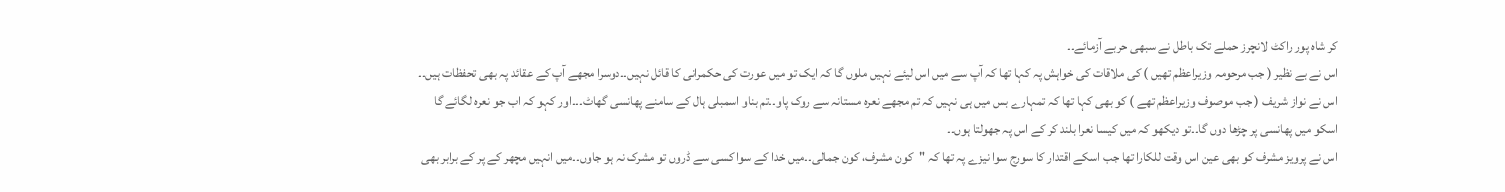کر شاہ پور راکٹ لانچرز حملے تک باطل نے سبھی حربے آزمائے۔۔
اس نے بے نظیر ( جب مرحومہ وزیراعظم تھیں ) کی ملاقات کی خواہش پہ کہا تھا کہ آپ سے میں اس لیئے نہیں ملوں گا کہ ایک تو میں عورت کی حکمرانی کا قائل نہیں۔۔دوسرا مجھے آپ کے عقائد پہ بھی تحفظات ہیں۔۔
اس نے نواز شریف ( جب موصوف وزیراعظم تھے ) کو بھی کہا تھا کہ تمہارے بس میں ہی نہیں کہ تم مجھے نعرہ مستانہ سے روک پاو۔۔تم بناو اسمبلی ہال کے سامنے پھانسی گھاٹ۔۔۔اور کہو کہ اب جو نعرہ لگائے گا اسکو میں پھانسی پر چڑھا دوں گا۔۔تو دیکھو کہ میں کیسا نعرا بلند کر کے اس پہ جھولتا ہوں۔۔
اس نے پرویز مشرف کو بھی عین اس وقت للکارا تھا جب اسکے اقتدار کا سورج سوا نیزے پہ تھا کہ "کون مشرف، کون جمالی۔۔میں خدا کے سوا کسی سے ڈروں تو مشرک نہ ہو جاوں۔۔میں انہیں مچھر کے پر کے برابر بھی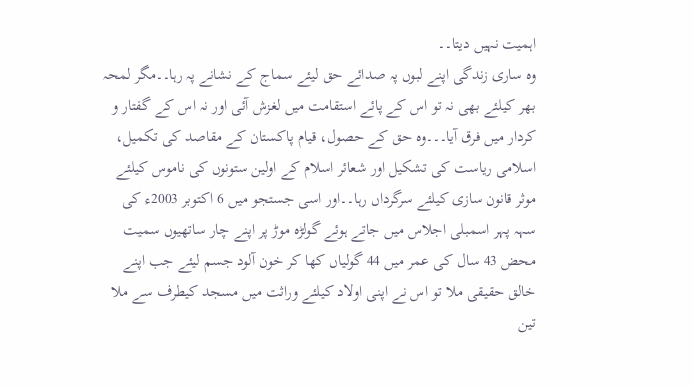اہمیت نہیں دیتا۔۔
وہ ساری زندگی اپنے لبوں پہ صدائے حق لیئے سماج کے نشانے پہ رہا۔۔مگر لمحہ بھر کیلئے بھی نہ تو اس کے پائے استقامت میں لغزش آئی اور نہ اس کے گفتار و کردار میں فرق آیا۔۔۔وہ حق کے حصول، قیام پاکستان کے مقاصد کی تکمیل، اسلامی ریاست کی تشکیل اور شعائر اسلام کے اولین ستونوں کی ناموس کیلئے موثر قانون سازی کیلئے سرگرداں رہا۔۔اور اسی جستجو میں 6 اکتوبر 2003ء کی سہہ پہر اسمبلی اجلاس میں جاتے ہوئے گولڑہ موڑ پر اپنے چار ساتھیوں سمیت محض 43 سال کی عمر میں 44 گولیاں کھا کر خون آلود جسم لیئے جب اپنے خالق حقیقی ملا تو اس نے اپنی اولاد کیلئے وراثت میں مسجد کیطرف سے ملا تین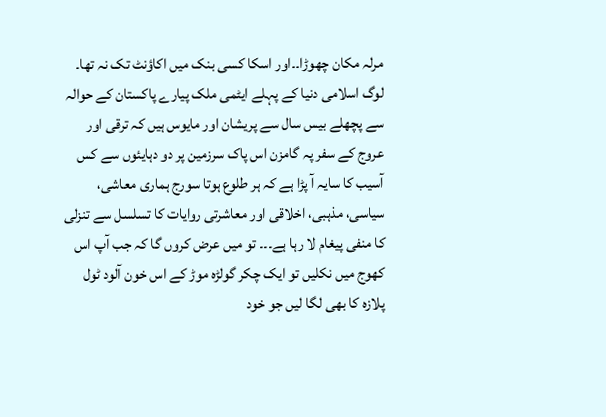مرلہ مکان چھوڑا۔۔اور اسکا کسی بنک میں اکاؤنٹ تک نہ تھا۔
لوگ اسلامی دنیا کے پہلے ایٹمی ملک پیارے پاکستان کے حوالہ سے پچھلے بیس سال سے پریشان اور مایوس ہیں کہ ترقی اور عروج کے سفر پہ گامزن اس پاک سرزمین پر دو دہایئوں سے کس آسیب کا سایہ آ پڑا ہے کہ ہر طلوع ہوتا سورج ہماری معاشی، سیاسی، مذہبی، اخلاقی اور معاشرتی روایات کا تسلسل سے تنزلی کا منفی پیغام لا رہا ہے۔۔۔ تو میں عرض کروں گا کہ جب آپ اس کھوج میں نکلیں تو ایک چکر گولڑہ موڑ کے اس خون آلود ٹول پلازہ کا بھی لگا لیں جو خود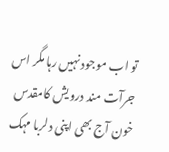تو اب موجود نہیں رہا مگر اس جرآت مند درویش کامقدس خون آج بھی اپنی دلربا مہک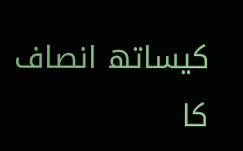کیساتھ انصاف کا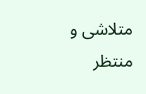متلاشی و منتظر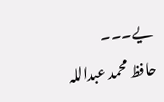یے۔۔۔
حافظ محمد عبداللہ